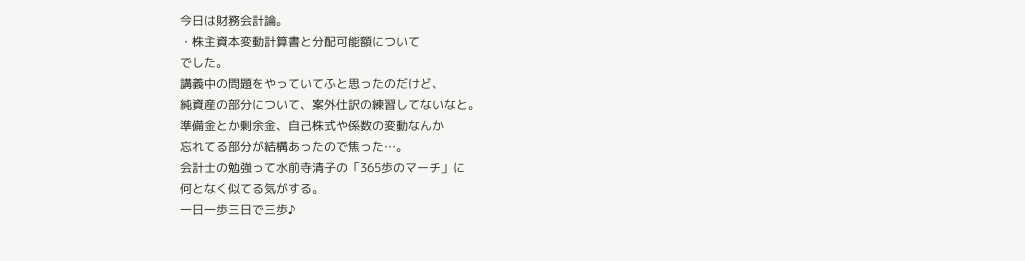今日は財務会計論。
・株主資本変動計算書と分配可能額について
でした。
講義中の問題をやっていてふと思ったのだけど、
純資産の部分について、案外仕訳の練習してないなと。
準備金とか剰余金、自己株式や係数の変動なんか
忘れてる部分が結構あったので焦った…。
会計士の勉強って水前寺清子の「365歩のマーチ」に
何となく似てる気がする。
一日一歩三日で三歩♪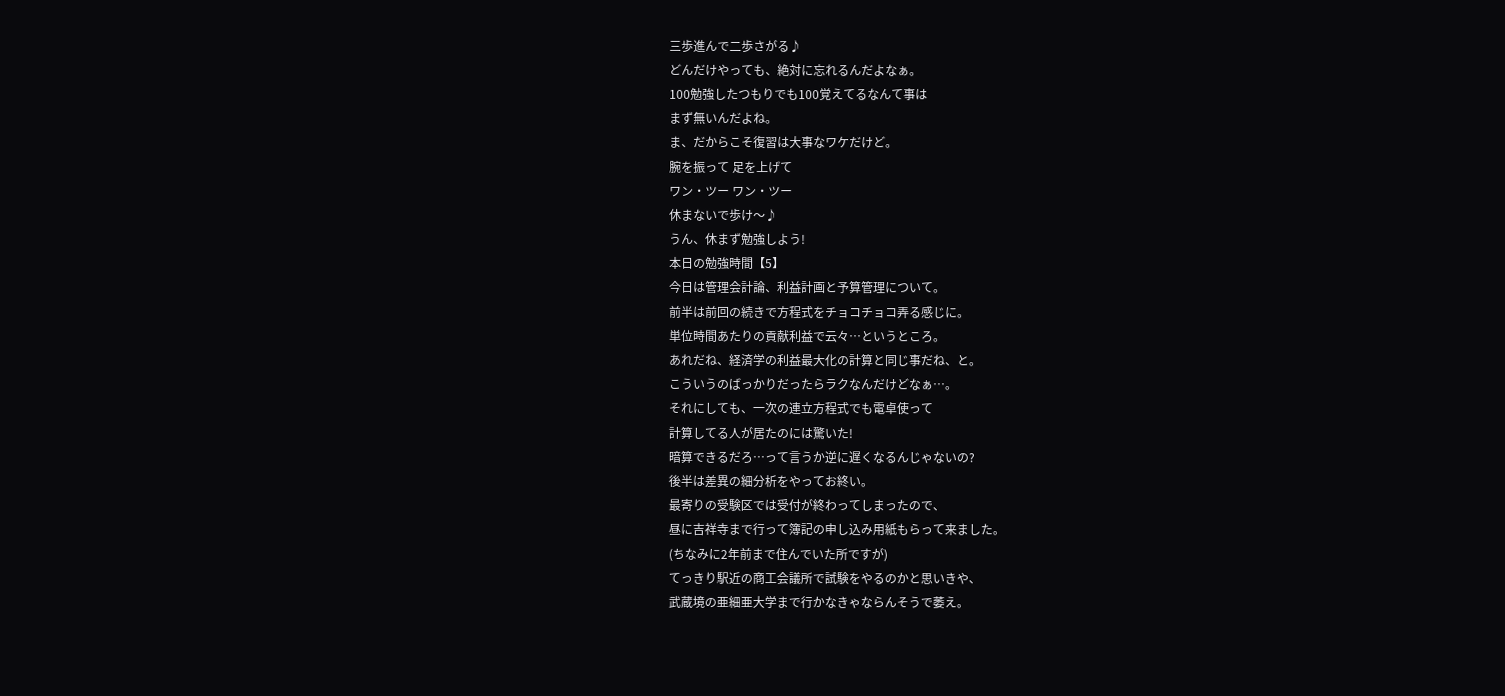三歩進んで二歩さがる♪
どんだけやっても、絶対に忘れるんだよなぁ。
100勉強したつもりでも100覚えてるなんて事は
まず無いんだよね。
ま、だからこそ復習は大事なワケだけど。
腕を振って 足を上げて
ワン・ツー ワン・ツー
休まないで歩け〜♪
うん、休まず勉強しよう!
本日の勉強時間【5】
今日は管理会計論、利益計画と予算管理について。
前半は前回の続きで方程式をチョコチョコ弄る感じに。
単位時間あたりの貢献利益で云々…というところ。
あれだね、経済学の利益最大化の計算と同じ事だね、と。
こういうのばっかりだったらラクなんだけどなぁ…。
それにしても、一次の連立方程式でも電卓使って
計算してる人が居たのには驚いた!
暗算できるだろ…って言うか逆に遅くなるんじゃないの?
後半は差異の細分析をやってお終い。
最寄りの受験区では受付が終わってしまったので、
昼に吉祥寺まで行って簿記の申し込み用紙もらって来ました。
(ちなみに2年前まで住んでいた所ですが)
てっきり駅近の商工会議所で試験をやるのかと思いきや、
武蔵境の亜細亜大学まで行かなきゃならんそうで萎え。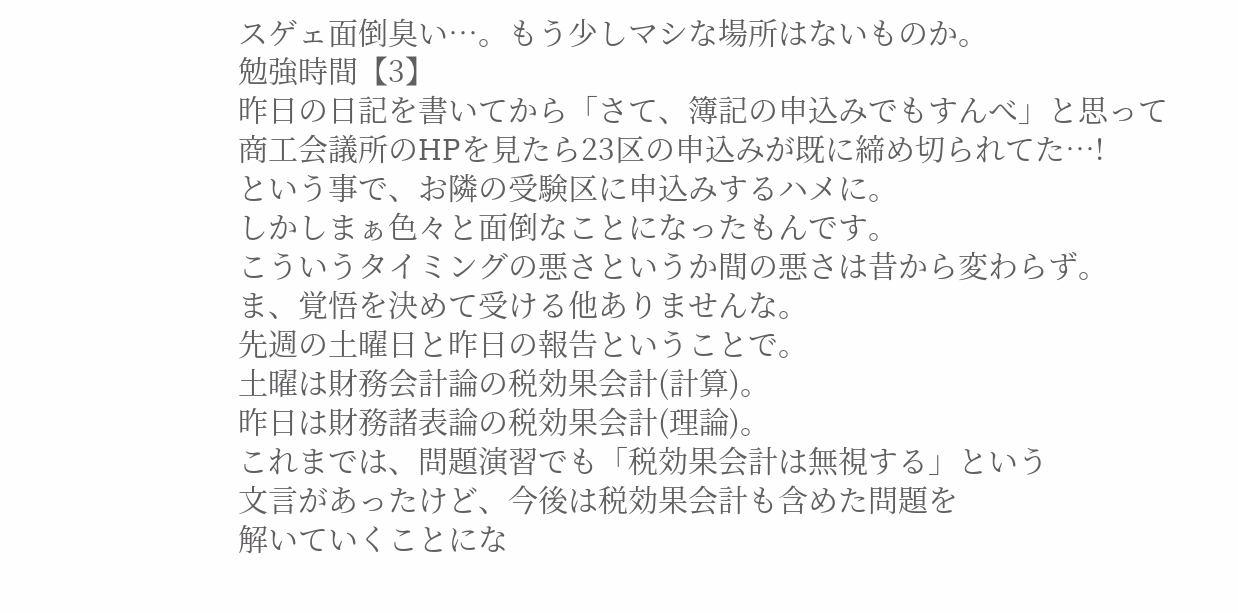スゲェ面倒臭い…。もう少しマシな場所はないものか。
勉強時間【3】
昨日の日記を書いてから「さて、簿記の申込みでもすんべ」と思って
商工会議所のHPを見たら23区の申込みが既に締め切られてた…!
という事で、お隣の受験区に申込みするハメに。
しかしまぁ色々と面倒なことになったもんです。
こういうタイミングの悪さというか間の悪さは昔から変わらず。
ま、覚悟を決めて受ける他ありませんな。
先週の土曜日と昨日の報告ということで。
土曜は財務会計論の税効果会計(計算)。
昨日は財務諸表論の税効果会計(理論)。
これまでは、問題演習でも「税効果会計は無視する」という
文言があったけど、今後は税効果会計も含めた問題を
解いていくことにな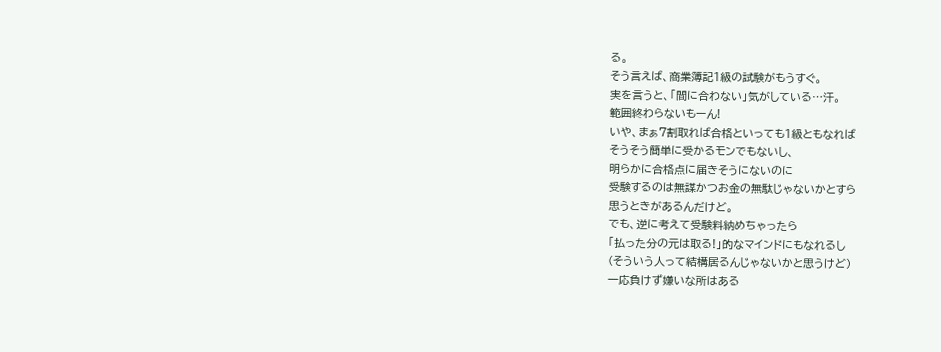る。
そう言えば、商業簿記1級の試験がもうすぐ。
実を言うと、「間に合わない」気がしている…汗。
範囲終わらないもーん!
いや、まぁ7割取れば合格といっても1級ともなれば
そうそう簡単に受かるモンでもないし、
明らかに合格点に届きそうにないのに
受験するのは無謀かつお金の無駄じゃないかとすら
思うときがあるんだけど。
でも、逆に考えて受験料納めちゃったら
「払った分の元は取る!」的なマインドにもなれるし
(そういう人って結構居るんじゃないかと思うけど)
一応負けず嫌いな所はある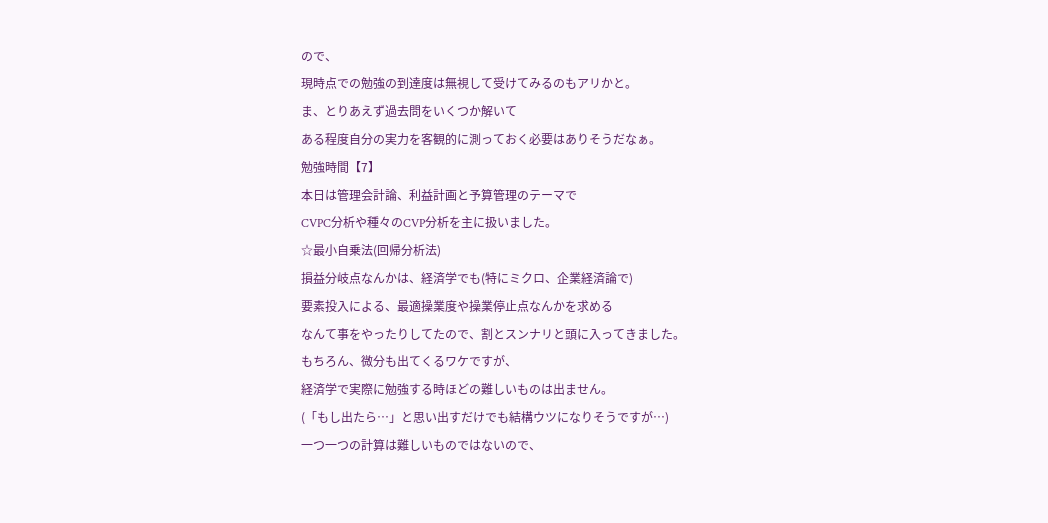ので、
現時点での勉強の到達度は無視して受けてみるのもアリかと。
ま、とりあえず過去問をいくつか解いて
ある程度自分の実力を客観的に測っておく必要はありそうだなぁ。
勉強時間【7】
本日は管理会計論、利益計画と予算管理のテーマで
CVPC分析や種々のCVP分析を主に扱いました。
☆最小自乗法(回帰分析法)
損益分岐点なんかは、経済学でも(特にミクロ、企業経済論で)
要素投入による、最適操業度や操業停止点なんかを求める
なんて事をやったりしてたので、割とスンナリと頭に入ってきました。
もちろん、微分も出てくるワケですが、
経済学で実際に勉強する時ほどの難しいものは出ません。
(「もし出たら…」と思い出すだけでも結構ウツになりそうですが…)
一つ一つの計算は難しいものではないので、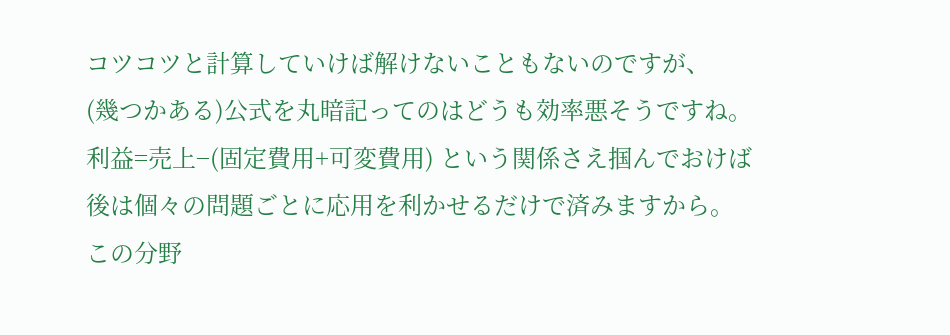コツコツと計算していけば解けないこともないのですが、
(幾つかある)公式を丸暗記ってのはどうも効率悪そうですね。
利益=売上−(固定費用+可変費用) という関係さえ掴んでおけば
後は個々の問題ごとに応用を利かせるだけで済みますから。
この分野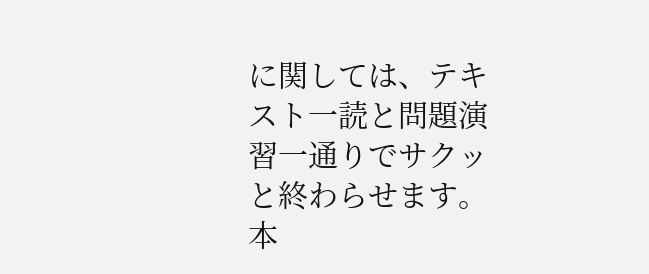に関しては、テキスト一読と問題演習一通りでサクッと終わらせます。
本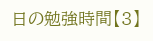日の勉強時間【3】